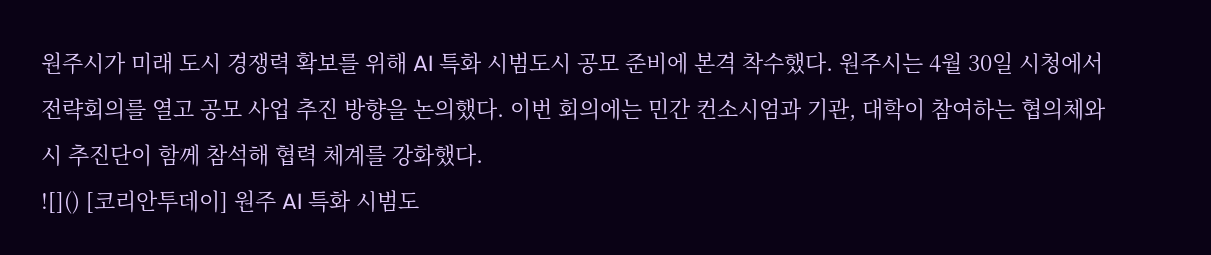원주시가 미래 도시 경쟁력 확보를 위해 AI 특화 시범도시 공모 준비에 본격 착수했다. 원주시는 4월 30일 시청에서 전략회의를 열고 공모 사업 추진 방향을 논의했다. 이번 회의에는 민간 컨소시엄과 기관, 대학이 참여하는 협의체와 시 추진단이 함께 참석해 협력 체계를 강화했다.
![]() [코리안투데이] 원주 AI 특화 시범도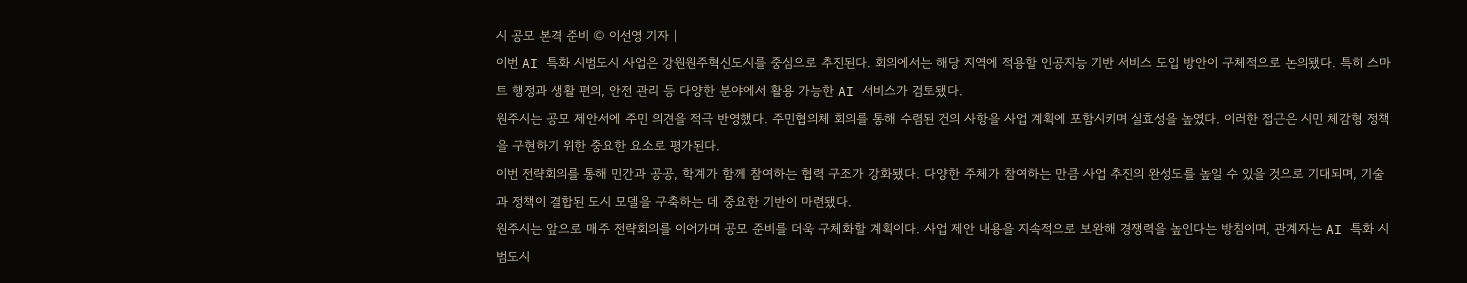시 공모 본격 준비 © 이선영 기자 |
이번 AI 특화 시범도시 사업은 강원원주혁신도시를 중심으로 추진된다. 회의에서는 해당 지역에 적용할 인공지능 기반 서비스 도입 방안이 구체적으로 논의됐다. 특히 스마트 행정과 생활 편의, 안전 관리 등 다양한 분야에서 활용 가능한 AI 서비스가 검토됐다.
원주시는 공모 제안서에 주민 의견을 적극 반영했다. 주민협의체 회의를 통해 수렴된 건의 사항을 사업 계획에 포함시키며 실효성을 높였다. 이러한 접근은 시민 체감형 정책을 구현하기 위한 중요한 요소로 평가된다.
이번 전략회의를 통해 민간과 공공, 학계가 함께 참여하는 협력 구조가 강화됐다. 다양한 주체가 참여하는 만큼 사업 추진의 완성도를 높일 수 있을 것으로 기대되며, 기술과 정책이 결합된 도시 모델을 구축하는 데 중요한 기반이 마련됐다.
원주시는 앞으로 매주 전략회의를 이어가며 공모 준비를 더욱 구체화할 계획이다. 사업 제안 내용을 지속적으로 보완해 경쟁력을 높인다는 방침이며, 관계자는 AI 특화 시범도시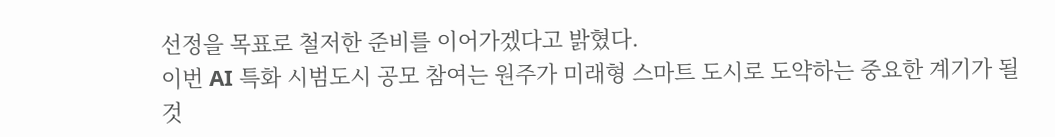선정을 목표로 철저한 준비를 이어가겠다고 밝혔다.
이번 AI 특화 시범도시 공모 참여는 원주가 미래형 스마트 도시로 도약하는 중요한 계기가 될 것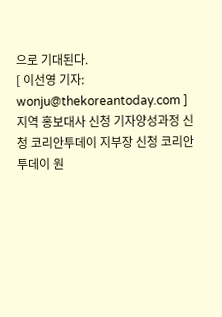으로 기대된다.
[ 이선영 기자: wonju@thekoreantoday.com ]
지역 홍보대사 신청 기자양성과정 신청 코리안투데이 지부장 신청 코리안투데이 원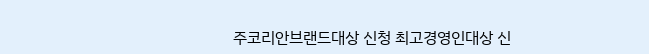주코리안브랜드대상 신청 최고경영인대상 신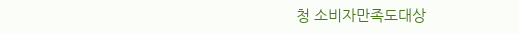청 소비자만족도대상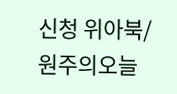신청 위아북/원주의오늘